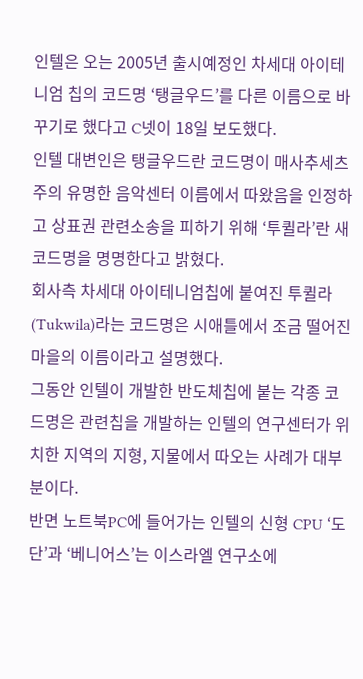인텔은 오는 2005년 출시예정인 차세대 아이테니엄 칩의 코드명 ‘탱글우드’를 다른 이름으로 바꾸기로 했다고 C넷이 18일 보도했다.
인텔 대변인은 탱글우드란 코드명이 매사추세츠주의 유명한 음악센터 이름에서 따왔음을 인정하고 상표권 관련소송을 피하기 위해 ‘투퀼라’란 새 코드명을 명명한다고 밝혔다.
회사측 차세대 아이테니엄칩에 붙여진 투퀼라(Tukwila)라는 코드명은 시애틀에서 조금 떨어진 마을의 이름이라고 설명했다.
그동안 인텔이 개발한 반도체칩에 붙는 각종 코드명은 관련칩을 개발하는 인텔의 연구센터가 위치한 지역의 지형, 지물에서 따오는 사례가 대부분이다.
반면 노트북PC에 들어가는 인텔의 신형 CPU ‘도단’과 ‘베니어스’는 이스라엘 연구소에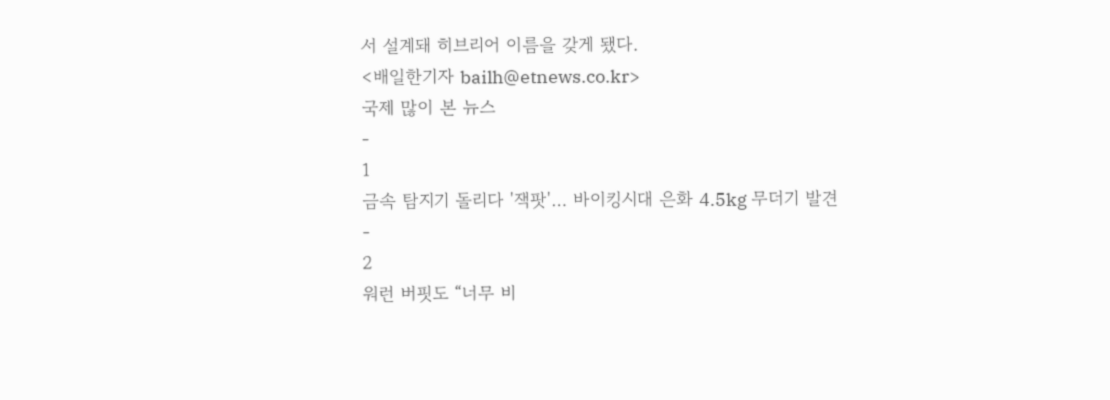서 설계돼 히브리어 이름을 갖게 됐다.
<배일한기자 bailh@etnews.co.kr>
국제 많이 본 뉴스
-
1
금속 탐지기 돌리다 '잭팟'… 바이킹시대 은화 4.5kg 무더기 발견
-
2
워런 버핏도 “너무 비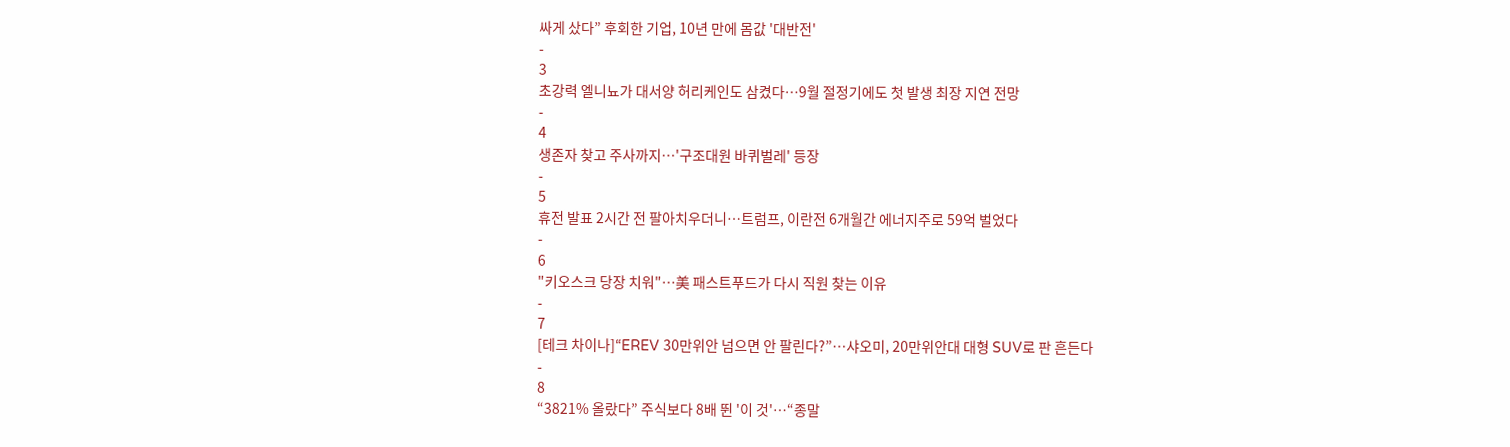싸게 샀다” 후회한 기업, 10년 만에 몸값 '대반전'
-
3
초강력 엘니뇨가 대서양 허리케인도 삼켰다…9월 절정기에도 첫 발생 최장 지연 전망
-
4
생존자 찾고 주사까지…'구조대원 바퀴벌레' 등장
-
5
휴전 발표 2시간 전 팔아치우더니…트럼프, 이란전 6개월간 에너지주로 59억 벌었다
-
6
"키오스크 당장 치워"…美 패스트푸드가 다시 직원 찾는 이유
-
7
[테크 차이나]“EREV 30만위안 넘으면 안 팔린다?”…샤오미, 20만위안대 대형 SUV로 판 흔든다
-
8
“3821% 올랐다” 주식보다 8배 뛴 '이 것'…“종말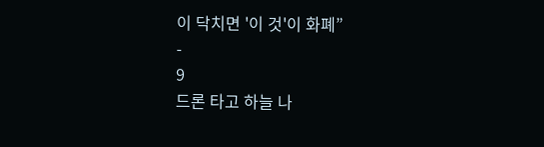이 닥치면 '이 것'이 화폐”
-
9
드론 타고 하늘 나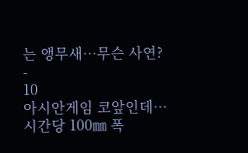는 앵무새…무슨 사연?
-
10
아시안게임 코앞인데…시간당 100㎜ 폭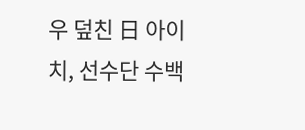우 덮친 日 아이치, 선수단 수백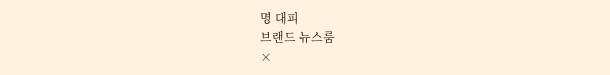명 대피
브랜드 뉴스룸
×